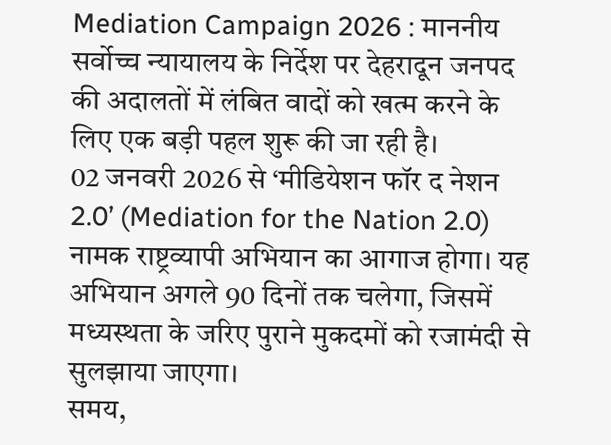Mediation Campaign 2026 : माननीय सर्वोच्च न्यायालय के निर्देश पर देहरादून जनपद की अदालतों में लंबित वादों को खत्म करने के लिए एक बड़ी पहल शुरू की जा रही है।
02 जनवरी 2026 से ‘मीडियेशन फॉर द नेशन 2.0’ (Mediation for the Nation 2.0) नामक राष्ट्रव्यापी अभियान का आगाज होगा। यह अभियान अगले 90 दिनों तक चलेगा, जिसमें मध्यस्थता के जरिए पुराने मुकदमों को रजामंदी से सुलझाया जाएगा।
समय,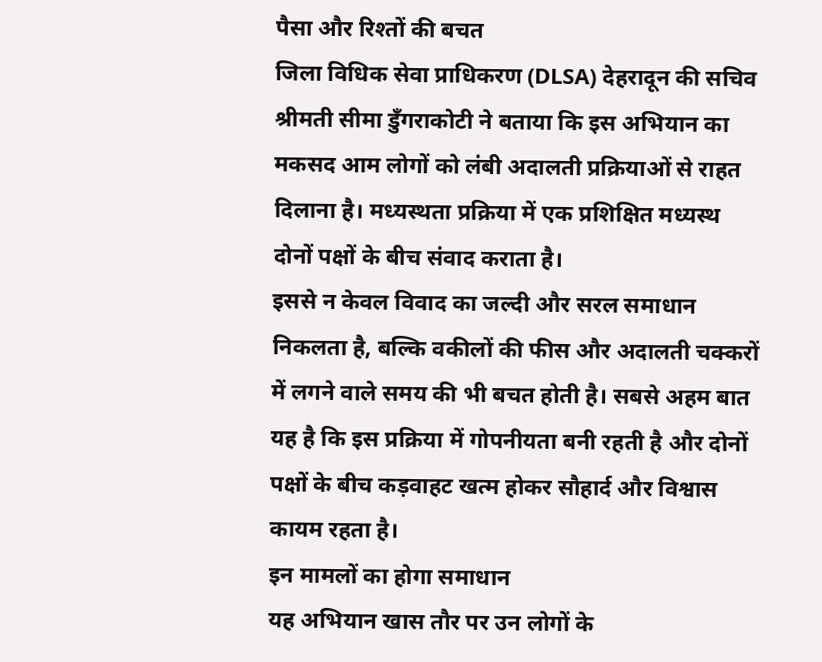पैसा और रिश्तों की बचत
जिला विधिक सेवा प्राधिकरण (DLSA) देहरादून की सचिव श्रीमती सीमा डुँगराकोटी ने बताया कि इस अभियान का मकसद आम लोगों को लंबी अदालती प्रक्रियाओं से राहत दिलाना है। मध्यस्थता प्रक्रिया में एक प्रशिक्षित मध्यस्थ दोनों पक्षों के बीच संवाद कराता है।
इससे न केवल विवाद का जल्दी और सरल समाधान निकलता है, बल्कि वकीलों की फीस और अदालती चक्करों में लगने वाले समय की भी बचत होती है। सबसे अहम बात यह है कि इस प्रक्रिया में गोपनीयता बनी रहती है और दोनों पक्षों के बीच कड़वाहट खत्म होकर सौहार्द और विश्वास कायम रहता है।
इन मामलों का होगा समाधान
यह अभियान खास तौर पर उन लोगों के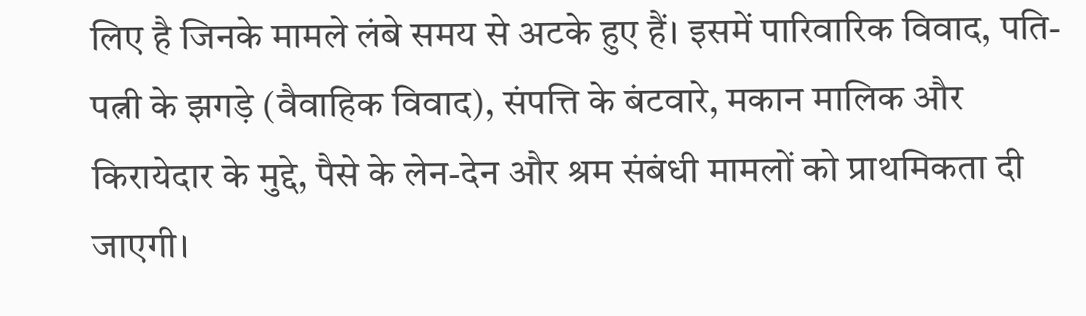लिए है जिनके मामले लंबे समय से अटके हुए हैं। इसमें पारिवारिक विवाद, पति-पत्नी के झगड़े (वैवाहिक विवाद), संपत्ति के बंटवारे, मकान मालिक और किरायेदार के मुद्दे, पैसे के लेन-देन और श्रम संबंधी मामलों को प्राथमिकता दी जाएगी।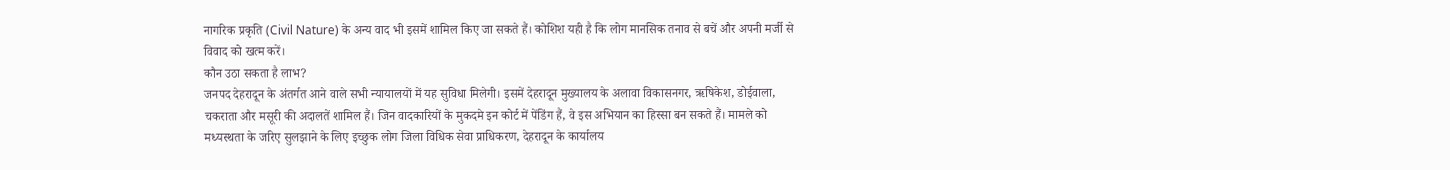नागरिक प्रकृति (Civil Nature) के अन्य वाद भी इसमें शामिल किए जा सकते हैं। कोशिश यही है कि लोग मानसिक तनाव से बचें और अपनी मर्जी से विवाद को खत्म करें।
कौन उठा सकता है लाभ?
जनपद देहरादून के अंतर्गत आने वाले सभी न्यायालयों में यह सुविधा मिलेगी। इसमें देहरादून मुख्यालय के अलावा विकासनगर, ऋषिकेश, डोईवाला, चकराता और मसूरी की अदालतें शामिल हैं। जिन वादकारियों के मुकदमे इन कोर्ट में पेंडिंग हैं, वे इस अभियान का हिस्सा बन सकते हैं। मामले को मध्यस्थता के जरिए सुलझाने के लिए इच्छुक लोग जिला विधिक सेवा प्राधिकरण, देहरादून के कार्यालय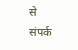से संपर्क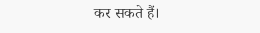कर सकते हैं।